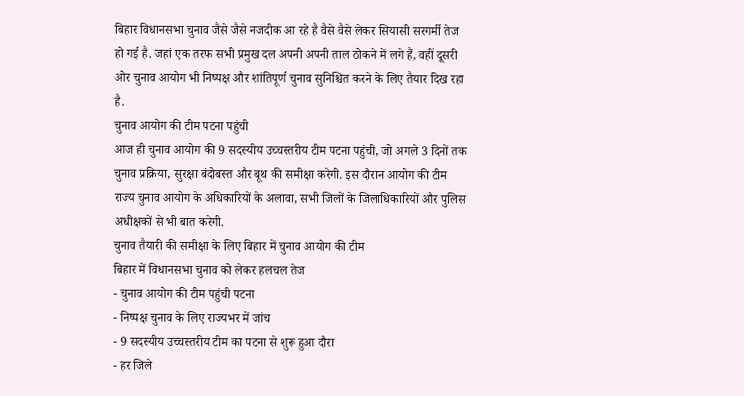बिहार विधानसभा चुनाव जैसे जैसे नजदीक आ रहे है वैसे वैसे लेकर सियासी सरगर्मी तेज हो गई है. जहां एक तरफ सभी प्रमुख दल अपनी अपनी ताल ठोकने में लगे हैं, वहीं दूसरी ओर चुनाव आयोग भी निष्पक्ष और शांतिपूर्ण चुनाव सुनिश्चित करने के लिए तैयार दिख रहा है.
चुनाव आयोग की टीम पटना पहुंची
आज ही चुनाव आयोग की 9 सदस्यीय उच्चस्तरीय टीम पटना पहुंची, जो अगले 3 दिनों तक चुनाव प्रक्रिया, सुरक्षा बंदोबस्त और बूथ की समीक्षा करेगी. इस दौरान आयोग की टीम राज्य चुनाव आयोग के अधिकारियों के अलावा, सभी जिलों के जिलाधिकारियों और पुलिस अधीक्षकों से भी बात करेगी.
चुनाव तैयारी की समीक्षा के लिए बिहार में चुनाव आयोग की टीम
बिहार में विधानसभा चुनाव को लेकर हलचल तेज
- चुनाव आयोग की टीम पहुंची पटना
- निष्पक्ष चुनाव के लिए राज्यभर में जांच
- 9 सदस्यीय उच्चस्तरीय टीम का पटना से शुरू हुआ दौरा
- हर जिले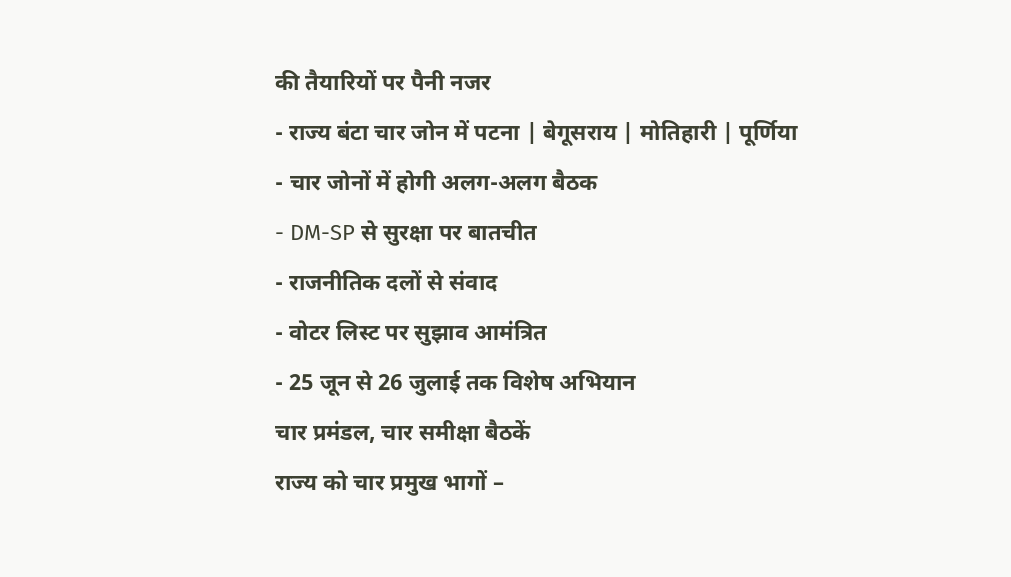की तैयारियों पर पैनी नजर
- राज्य बंटा चार जोन में पटना | बेगूसराय | मोतिहारी | पूर्णिया
- चार जोनों में होगी अलग-अलग बैठक
- DM-SP से सुरक्षा पर बातचीत
- राजनीतिक दलों से संवाद
- वोटर लिस्ट पर सुझाव आमंत्रित
- 25 जून से 26 जुलाई तक विशेष अभियान
चार प्रमंडल, चार समीक्षा बैठकें
राज्य को चार प्रमुख भागों –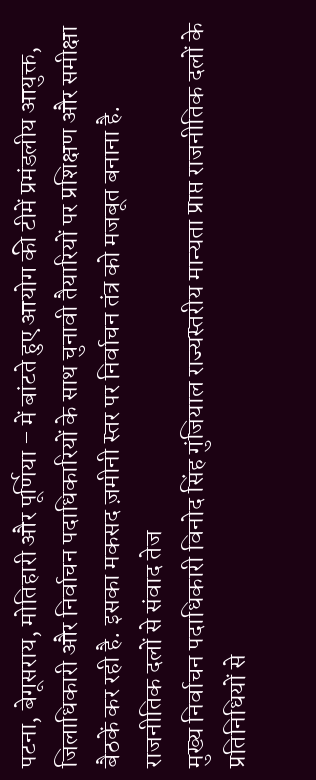पटना, बेगूसराय, मोतिहारी और पूर्णिया – में बांटते हुए आयोग की टीमें प्रमंडलीय आयुक्त, जिलाधिकारी और निर्वाचन पदाधिकारियों के साथ चुनावी तैयारियों पर प्रशिक्षण और समीक्षा बैठकें कर रही है. इसका मकसद ज़मीनी स्तर पर निर्वाचन तंत्र को मजबूत बनाना है.
राजनीतिक दलों से संवाद तेज
मुख्य निर्वाचन पदाधिकारी विनोद सिंह गुंजियाल राज्यस्तरीय मान्यता प्राप्त राजनीतिक दलों के प्रतिनिधियों से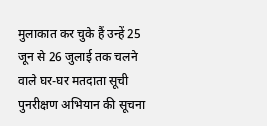मुलाकात कर चुके हैं उन्हें 25 जून से 26 जुलाई तक चलने वाले घर-घर मतदाता सूची पुनरीक्षण अभियान की सूचना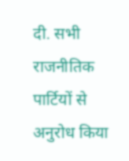दी. सभी राजनीतिक पार्टियों से अनुरोध किया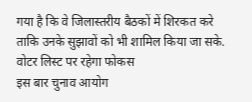गया है कि वे जिलास्तरीय बैठकों में शिरकत करे ताकि उनके सुझावों को भी शामिल किया जा सके.
वोटर लिस्ट पर रहेगा फोकस
इस बार चुनाव आयोग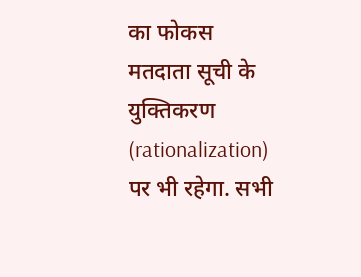का फोकस मतदाता सूची के युक्तिकरण (rationalization) पर भी रहेगा. सभी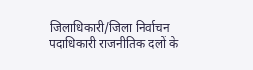जिलाधिकारी/जिला निर्वाचन पदाधिकारी राजनीतिक दलों के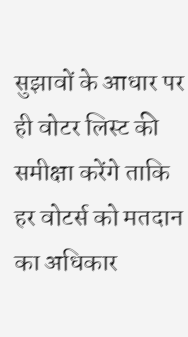सुझावों के आधार पर ही वोटर लिस्ट की समीक्षा करेंगे ताकि हर वोटर्स को मतदान का अधिकार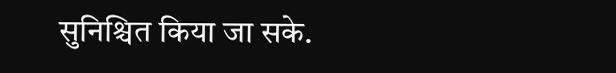सुनिश्चित किया जा सके.